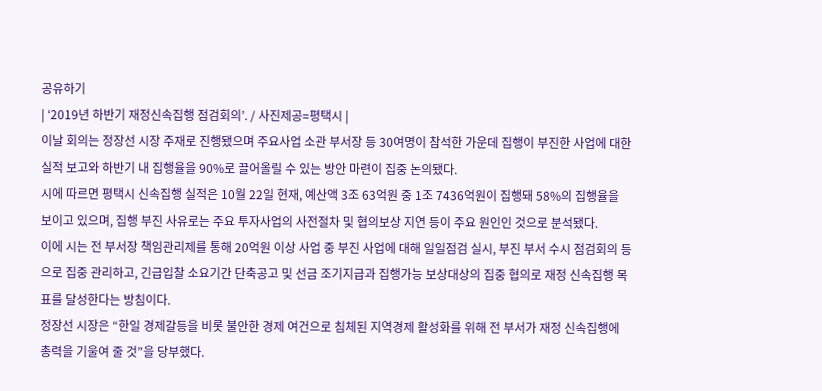공유하기
| ‘2019년 하반기 재정신속집행 점검회의’. / 사진제공=평택시 |
이날 회의는 정장선 시장 주재로 진행됐으며 주요사업 소관 부서장 등 30여명이 참석한 가운데 집행이 부진한 사업에 대한 실적 보고와 하반기 내 집행율을 90%로 끌어올릴 수 있는 방안 마련이 집중 논의됐다.
시에 따르면 평택시 신속집행 실적은 10월 22일 현재, 예산액 3조 63억원 중 1조 7436억원이 집행돼 58%의 집행율을 보이고 있으며, 집행 부진 사유로는 주요 투자사업의 사전절차 및 협의보상 지연 등이 주요 원인인 것으로 분석됐다.
이에 시는 전 부서장 책임관리제를 통해 20억원 이상 사업 중 부진 사업에 대해 일일점검 실시, 부진 부서 수시 점검회의 등으로 집중 관리하고, 긴급입찰 소요기간 단축공고 및 선금 조기지급과 집행가능 보상대상의 집중 협의로 재정 신속집행 목표를 달성한다는 방침이다.
정장선 시장은 “한일 경제갈등을 비롯 불안한 경제 여건으로 침체된 지역경제 활성화를 위해 전 부서가 재정 신속집행에 총력을 기울여 줄 것”을 당부했다.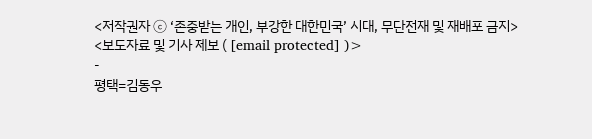<저작권자 ⓒ ‘존중받는 개인, 부강한 대한민국’ 시대, 무단전재 및 재배포 금지>
<보도자료 및 기사 제보 ( [email protected] )>
-
평택=김동우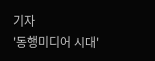기자
'동행미디어 시대'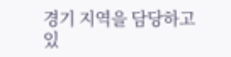경기 지역을 담당하고 있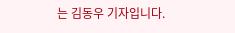는 김동우 기자입니다.